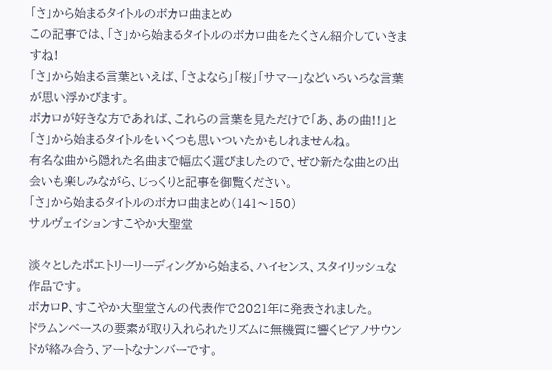「さ」から始まるタイトルのボカロ曲まとめ
この記事では、「さ」から始まるタイトルのボカロ曲をたくさん紹介していきますね!
「さ」から始まる言葉といえば、「さよなら」「桜」「サマー」などいろいろな言葉が思い浮かびます。
ボカロが好きな方であれば、これらの言葉を見ただけで「あ、あの曲!!」と「さ」から始まるタイトルをいくつも思いついたかもしれませんね。
有名な曲から隠れた名曲まで幅広く選びましたので、ぜひ新たな曲との出会いも楽しみながら、じっくりと記事を御覧ください。
「さ」から始まるタイトルのボカロ曲まとめ(141〜150)
サルヴェイションすこやか大聖堂

淡々としたポエトリーリーディングから始まる、ハイセンス、スタイリッシュな作品です。
ボカロP、すこやか大聖堂さんの代表作で2021年に発表されました。
ドラムンベースの要素が取り入れられたリズムに無機質に響くピアノサウンドが絡み合う、アートなナンバーです。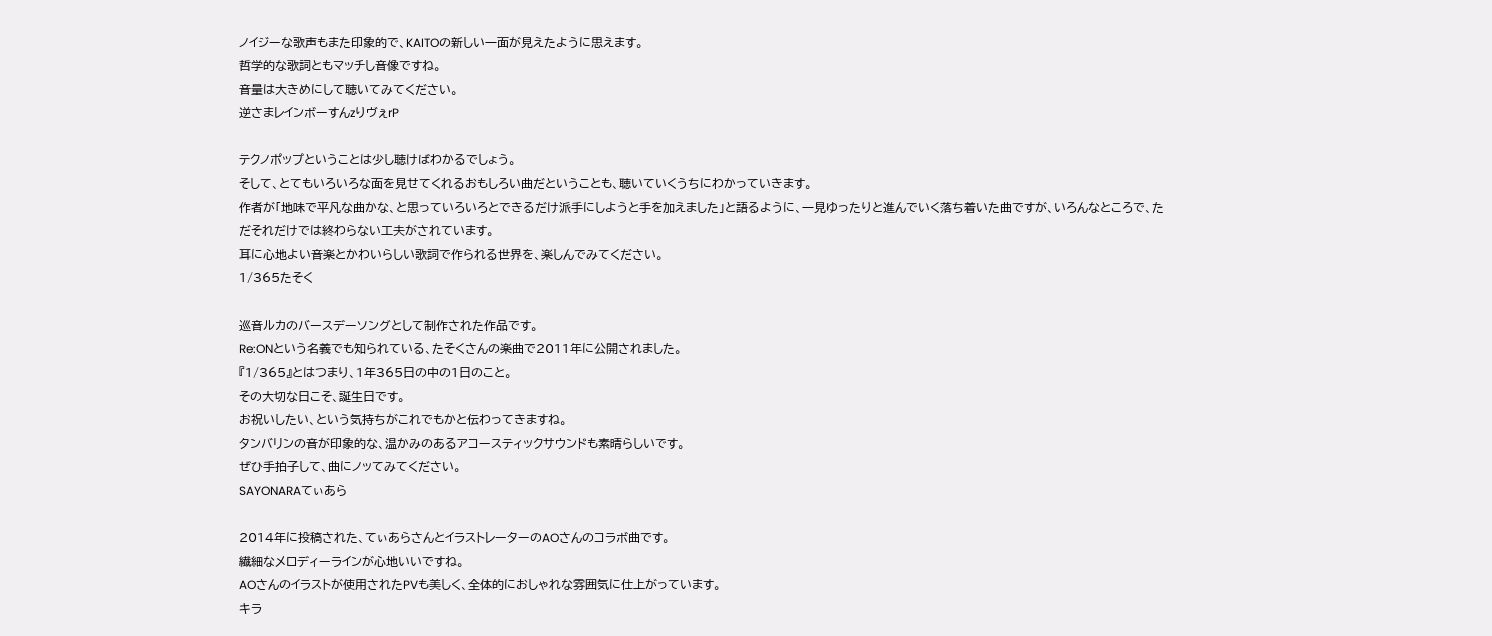ノイジーな歌声もまた印象的で、KAITOの新しい一面が見えたように思えます。
哲学的な歌詞ともマッチし音像ですね。
音量は大きめにして聴いてみてください。
逆さまレインボーすんzりヴぇrP

テクノポップということは少し聴けばわかるでしょう。
そして、とてもいろいろな面を見せてくれるおもしろい曲だということも、聴いていくうちにわかっていきます。
作者が「地味で平凡な曲かな、と思っていろいろとできるだけ派手にしようと手を加えました」と語るように、一見ゆったりと進んでいく落ち着いた曲ですが、いろんなところで、ただそれだけでは終わらない工夫がされています。
耳に心地よい音楽とかわいらしい歌詞で作られる世界を、楽しんでみてください。
1/365たそく

巡音ルカのバースデーソングとして制作された作品です。
Re:ONという名義でも知られている、たそくさんの楽曲で2011年に公開されました。
『1/365』とはつまり、1年365日の中の1日のこと。
その大切な日こそ、誕生日です。
お祝いしたい、という気持ちがこれでもかと伝わってきますね。
タンバリンの音が印象的な、温かみのあるアコースティックサウンドも素晴らしいです。
ぜひ手拍子して、曲にノッてみてください。
SAYONARAてぃあら

2014年に投稿された、てぃあらさんとイラストレーターのAOさんのコラボ曲です。
繊細なメロディーラインが心地いいですね。
AOさんのイラストが使用されたPVも美しく、全体的におしゃれな雰囲気に仕上がっています。
キラ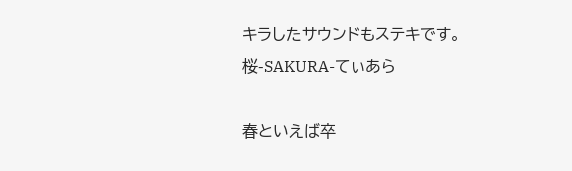キラしたサウンドもステキです。
桜-SAKURA-てぃあら

春といえば卒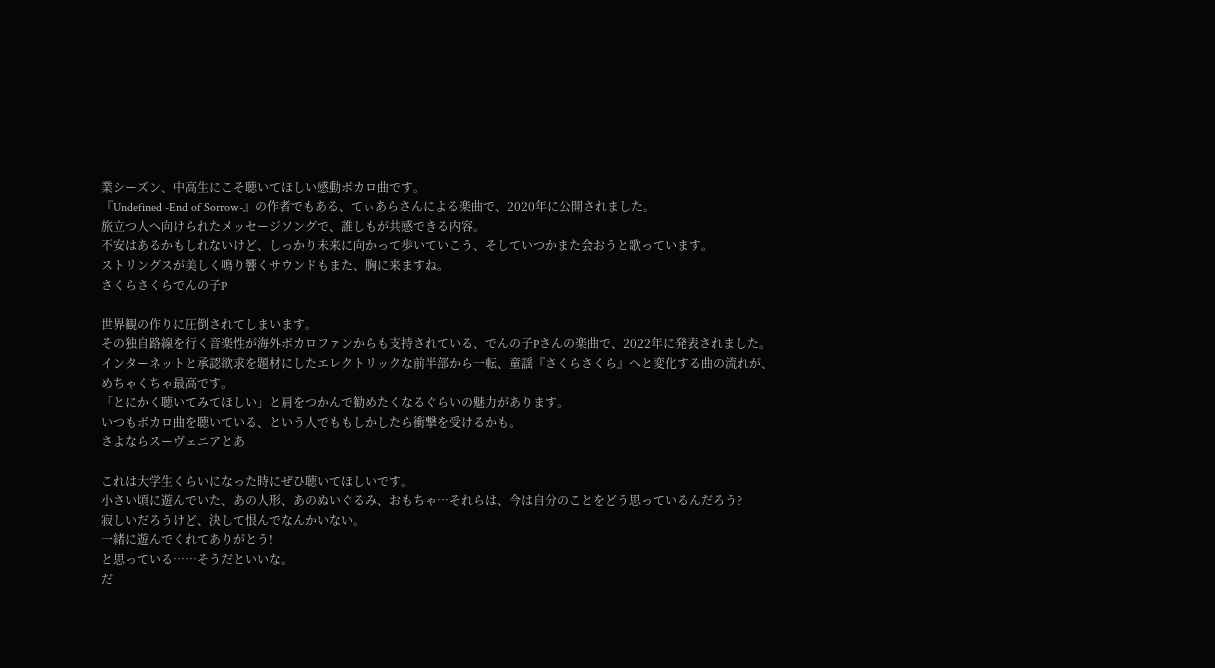業シーズン、中高生にこそ聴いてほしい感動ボカロ曲です。
『Undefined -End of Sorrow-』の作者でもある、てぃあらさんによる楽曲で、2020年に公開されました。
旅立つ人へ向けられたメッセージソングで、誰しもが共感できる内容。
不安はあるかもしれないけど、しっかり未来に向かって歩いていこう、そしていつかまた会おうと歌っています。
ストリングスが美しく鳴り響くサウンドもまた、胸に来ますね。
さくらさくらでんの子P

世界観の作りに圧倒されてしまいます。
その独自路線を行く音楽性が海外ボカロファンからも支持されている、でんの子Pさんの楽曲で、2022年に発表されました。
インターネットと承認欲求を題材にしたエレクトリックな前半部から一転、童謡『さくらさくら』へと変化する曲の流れが、めちゃくちゃ最高です。
「とにかく聴いてみてほしい」と肩をつかんで勧めたくなるぐらいの魅力があります。
いつもボカロ曲を聴いている、という人でももしかしたら衝撃を受けるかも。
さよならスーヴェニアとあ

これは大学生くらいになった時にぜひ聴いてほしいです。
小さい頃に遊んでいた、あの人形、あのぬいぐるみ、おもちゃ…それらは、今は自分のことをどう思っているんだろう?
寂しいだろうけど、決して恨んでなんかいない。
一緒に遊んでくれてありがとう!
と思っている……そうだといいな。
だ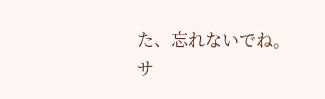た、忘れないでね。
サ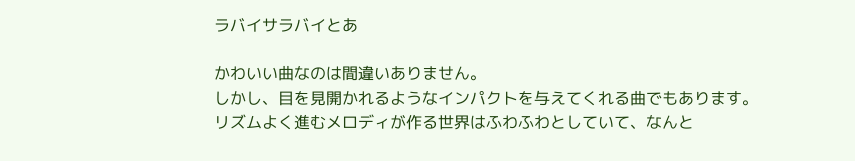ラバイサラバイとあ

かわいい曲なのは間違いありません。
しかし、目を見開かれるようなインパクトを与えてくれる曲でもあります。
リズムよく進むメロディが作る世界はふわふわとしていて、なんと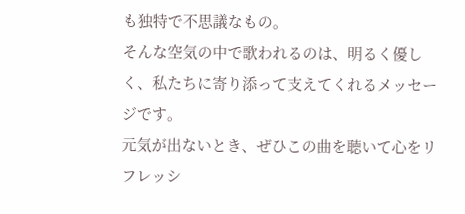も独特で不思議なもの。
そんな空気の中で歌われるのは、明るく優しく、私たちに寄り添って支えてくれるメッセージです。
元気が出ないとき、ぜひこの曲を聴いて心をリフレッシ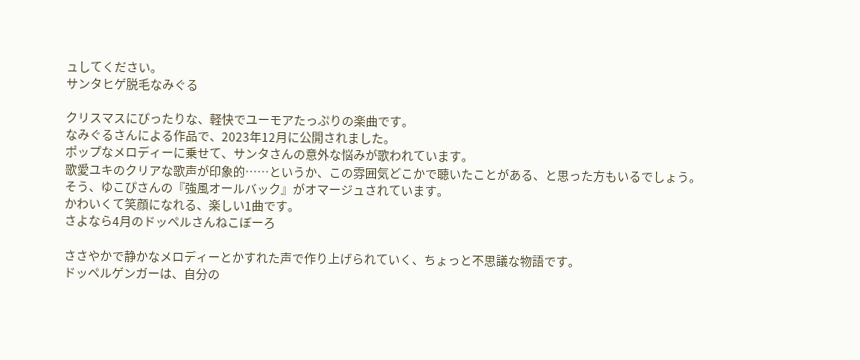ュしてください。
サンタヒゲ脱毛なみぐる

クリスマスにぴったりな、軽快でユーモアたっぷりの楽曲です。
なみぐるさんによる作品で、2023年12月に公開されました。
ポップなメロディーに乗せて、サンタさんの意外な悩みが歌われています。
歌愛ユキのクリアな歌声が印象的……というか、この雰囲気どこかで聴いたことがある、と思った方もいるでしょう。
そう、ゆこぴさんの『強風オールバック』がオマージュされています。
かわいくて笑顔になれる、楽しい1曲です。
さよなら4月のドッペルさんねこぼーろ

ささやかで静かなメロディーとかすれた声で作り上げられていく、ちょっと不思議な物語です。
ドッペルゲンガーは、自分の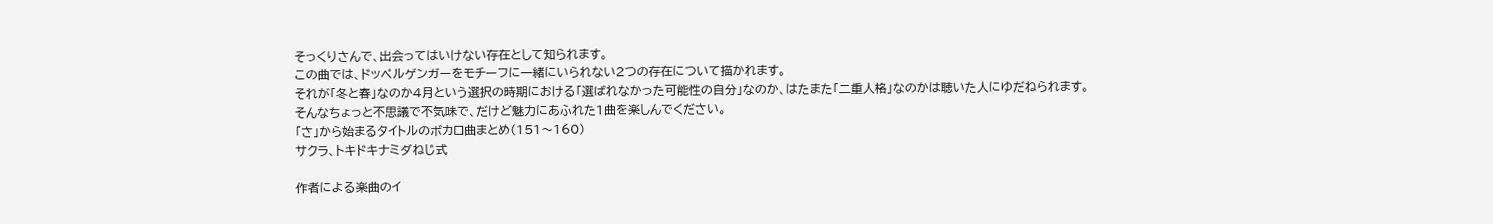そっくりさんで、出会ってはいけない存在として知られます。
この曲では、ドッペルゲンガーをモチーフに一緒にいられない2つの存在について描かれます。
それが「冬と春」なのか4月という選択の時期における「選ばれなかった可能性の自分」なのか、はたまた「二重人格」なのかは聴いた人にゆだねられます。
そんなちょっと不思議で不気味で、だけど魅力にあふれた1曲を楽しんでください。
「さ」から始まるタイトルのボカロ曲まとめ(151〜160)
サクラ、トキドキナミダねじ式

作者による楽曲のイ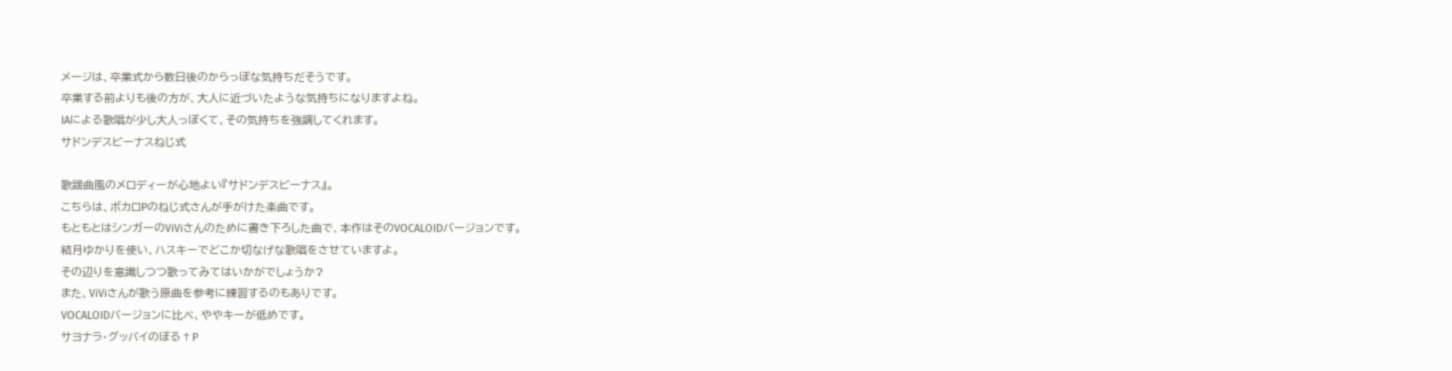メージは、卒業式から数日後のからっぽな気持ちだそうです。
卒業する前よりも後の方が、大人に近づいたような気持ちになりますよね。
IAによる歌唱が少し大人っぽくて、その気持ちを強調してくれます。
サドンデスビーナスねじ式

歌謡曲風のメロディーが心地よい『サドンデスビーナス』。
こちらは、ボカロPのねじ式さんが手がけた楽曲です。
もともとはシンガーのViViさんのために書き下ろした曲で、本作はそのVOCALOIDバージョンです。
結月ゆかりを使い、ハスキーでどこか切なげな歌唱をさせていますよ。
その辺りを意識しつつ歌ってみてはいかがでしょうか?
また、ViViさんが歌う原曲を参考に練習するのもありです。
VOCALOIDバージョンに比べ、ややキーが低めです。
サヨナラ・グッバイのぼる↑P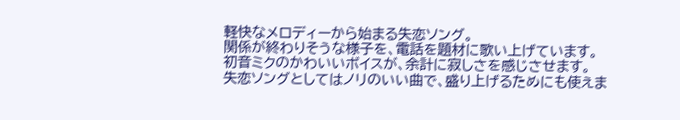軽快なメロディーから始まる失恋ソング。
関係が終わりそうな様子を、電話を題材に歌い上げています。
初音ミクのかわいいボイスが、余計に寂しさを感じさせます。
失恋ソングとしてはノリのいい曲で、盛り上げるためにも使えま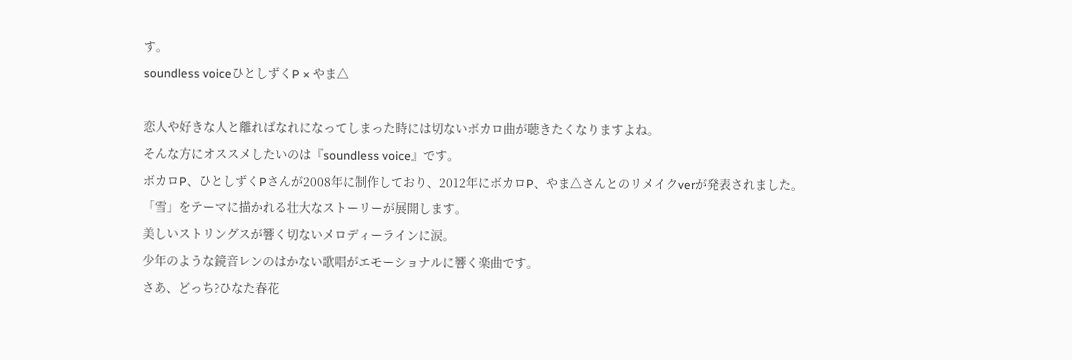す。
soundless voiceひとしずくP × やま△

恋人や好きな人と離ればなれになってしまった時には切ないボカロ曲が聴きたくなりますよね。
そんな方にオススメしたいのは『soundless voice』です。
ボカロP、ひとしずくPさんが2008年に制作しており、2012年にボカロP、やま△さんとのリメイクverが発表されました。
「雪」をテーマに描かれる壮大なストーリーが展開します。
美しいストリングスが響く切ないメロディーラインに涙。
少年のような鏡音レンのはかない歌唱がエモーショナルに響く楽曲です。
さあ、どっち?ひなた春花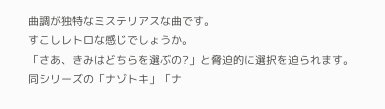曲調が独特なミステリアスな曲です。
すこしレトロな感じでしょうか。
「さあ、きみはどちらを選ぶの?」と脅迫的に選択を迫られます。
同シリーズの「ナゾトキ」「ナ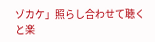ゾカケ」照らし合わせて聴くと楽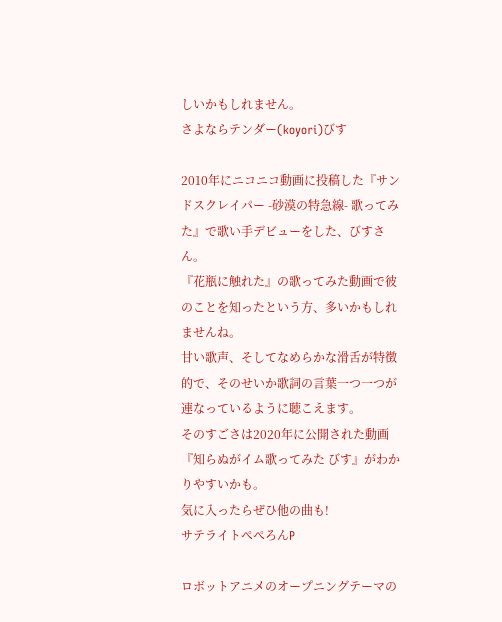しいかもしれません。
さよならテンダー(koyori)びす

2010年にニコニコ動画に投稿した『サンドスクレイパー -砂漠の特急線- 歌ってみた』で歌い手デビューをした、びすさん。
『花瓶に触れた』の歌ってみた動画で彼のことを知ったという方、多いかもしれませんね。
甘い歌声、そしてなめらかな滑舌が特徴的で、そのせいか歌詞の言葉一つ一つが連なっているように聴こえます。
そのすごさは2020年に公開された動画『知らぬがイム歌ってみた びす』がわかりやすいかも。
気に入ったらぜひ他の曲も!
サテライトぺぺろんP

ロボットアニメのオープニングテーマの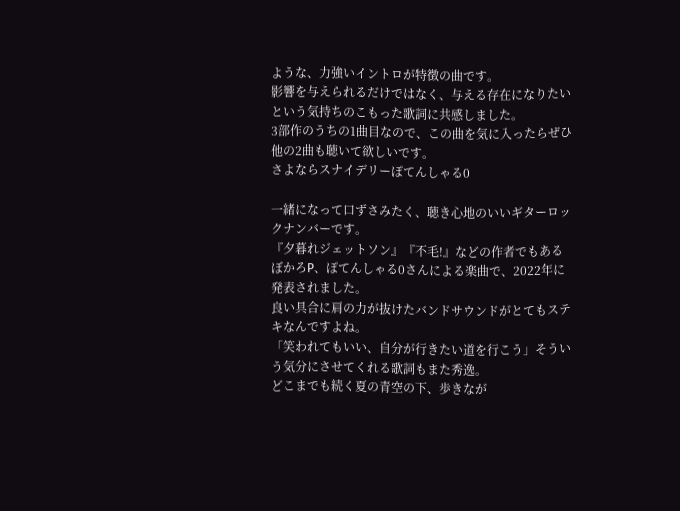ような、力強いイントロが特徴の曲です。
影響を与えられるだけではなく、与える存在になりたいという気持ちのこもった歌詞に共感しました。
3部作のうちの1曲目なので、この曲を気に入ったらぜひ他の2曲も聴いて欲しいです。
さよならスナイデリーぽてんしゃる0

一緒になって口ずさみたく、聴き心地のいいギターロックナンバーです。
『夕暮れジェットソン』『不毛!』などの作者でもあるぼかろP、ぽてんしゃる0さんによる楽曲で、2022年に発表されました。
良い具合に肩の力が抜けたバンドサウンドがとてもステキなんですよね。
「笑われてもいい、自分が行きたい道を行こう」そういう気分にさせてくれる歌詞もまた秀逸。
どこまでも続く夏の青空の下、歩きなが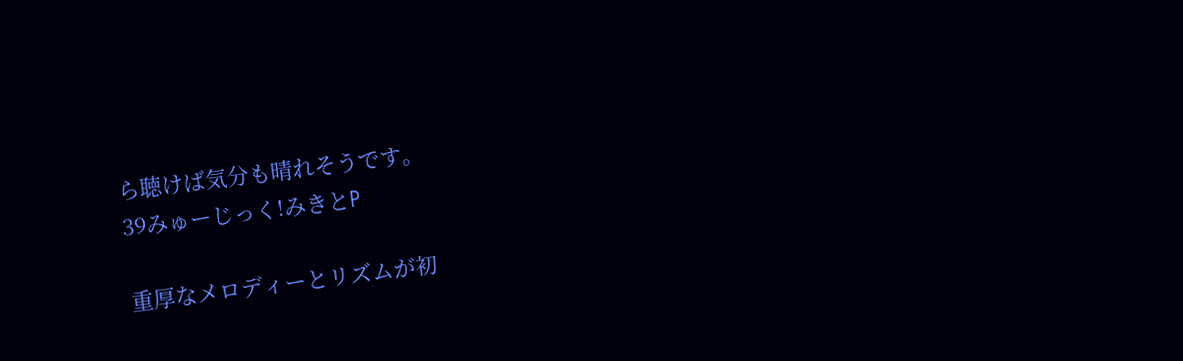ら聴けば気分も晴れそうです。
39みゅーじっく!みきとP

重厚なメロディーとリズムが初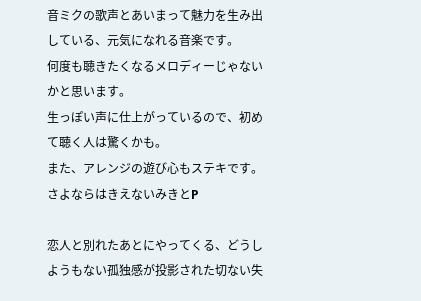音ミクの歌声とあいまって魅力を生み出している、元気になれる音楽です。
何度も聴きたくなるメロディーじゃないかと思います。
生っぽい声に仕上がっているので、初めて聴く人は驚くかも。
また、アレンジの遊び心もステキです。
さよならはきえないみきとP

恋人と別れたあとにやってくる、どうしようもない孤独感が投影された切ない失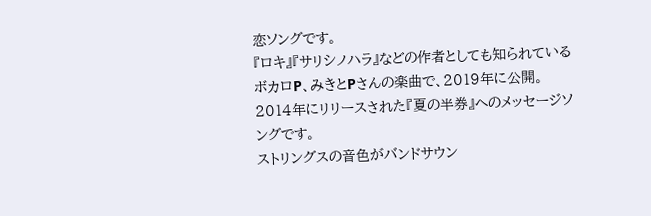恋ソングです。
『ロキ』『サリシノハラ』などの作者としても知られているボカロP、みきとPさんの楽曲で、2019年に公開。
2014年にリリースされた『夏の半券』へのメッセージソングです。
ストリングスの音色がバンドサウン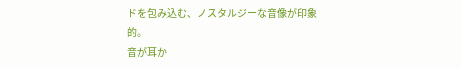ドを包み込む、ノスタルジーな音像が印象的。
音が耳か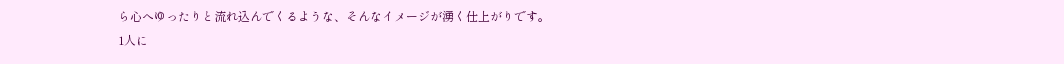ら心へゆったりと流れ込んでくるような、そんなイメージが湧く仕上がりです。
1人に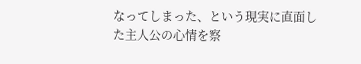なってしまった、という現実に直面した主人公の心情を察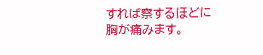すれば察するほどに胸が痛みます。